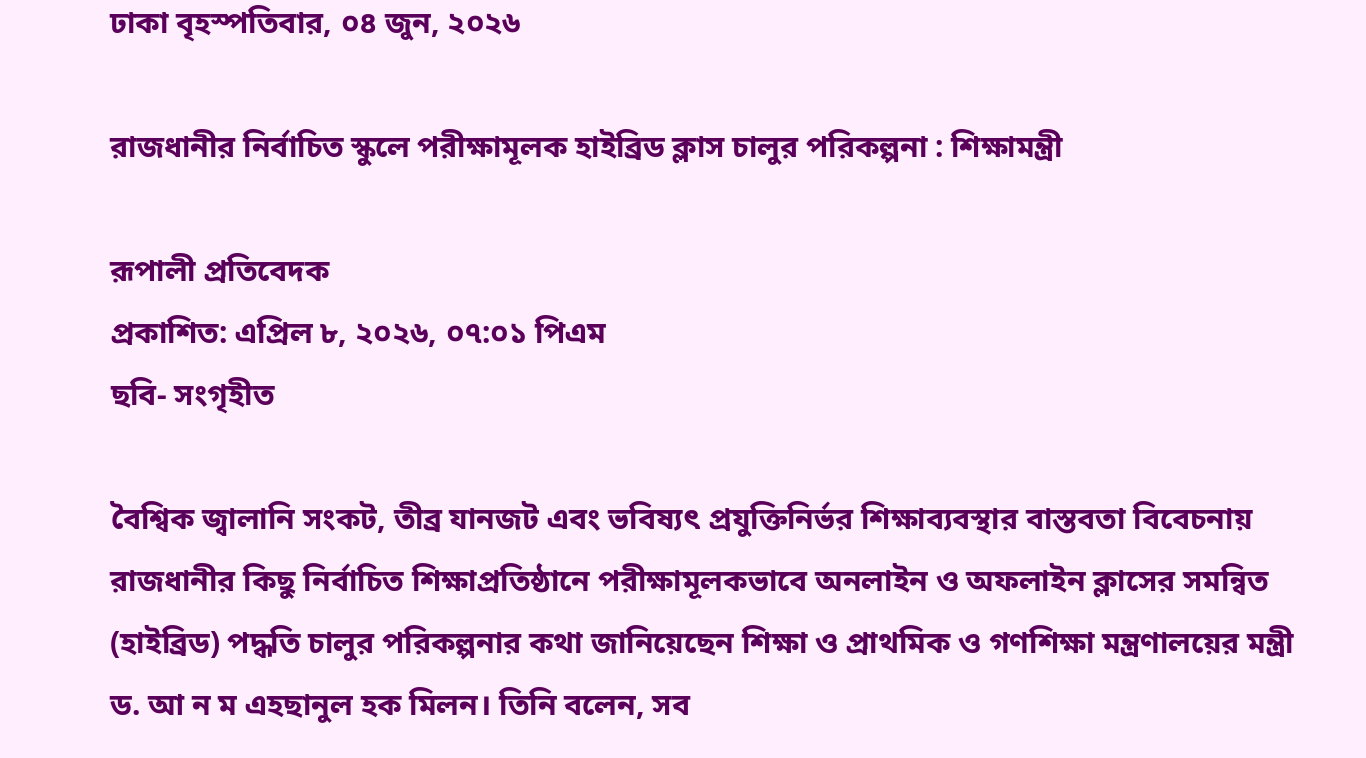ঢাকা বৃহস্পতিবার, ০৪ জুন, ২০২৬

রাজধানীর নির্বাচিত স্কুলে পরীক্ষামূলক হাইব্রিড ক্লাস চালুর পরিকল্পনা : শিক্ষামন্ত্রী

রূপালী প্রতিবেদক
প্রকাশিত: এপ্রিল ৮, ২০২৬, ০৭:০১ পিএম
ছবি- সংগৃহীত

বৈশ্বিক জ্বালানি সংকট, তীব্র যানজট এবং ভবিষ্যৎ প্রযুক্তিনির্ভর শিক্ষাব্যবস্থার বাস্তবতা বিবেচনায় রাজধানীর কিছু নির্বাচিত শিক্ষাপ্রতিষ্ঠানে পরীক্ষামূলকভাবে অনলাইন ও অফলাইন ক্লাসের সমন্বিত (হাইব্রিড) পদ্ধতি চালুর পরিকল্পনার কথা জানিয়েছেন শিক্ষা ও প্রাথমিক ও গণশিক্ষা মন্ত্রণালয়ের মন্ত্রী ড. আ ন ম এহছানুল হক মিলন। তিনি বলেন, সব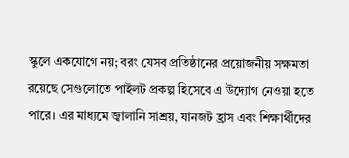স্কুলে একযোগে নয়; বরং যেসব প্রতিষ্ঠানের প্রয়োজনীয় সক্ষমতা রয়েছে সেগুলোতে পাইলট প্রকল্প হিসেবে এ উদ্যোগ নেওয়া হতে পারে। এর মাধ্যমে জ্বালানি সাশ্রয়, যানজট হ্রাস এবং শিক্ষার্থীদের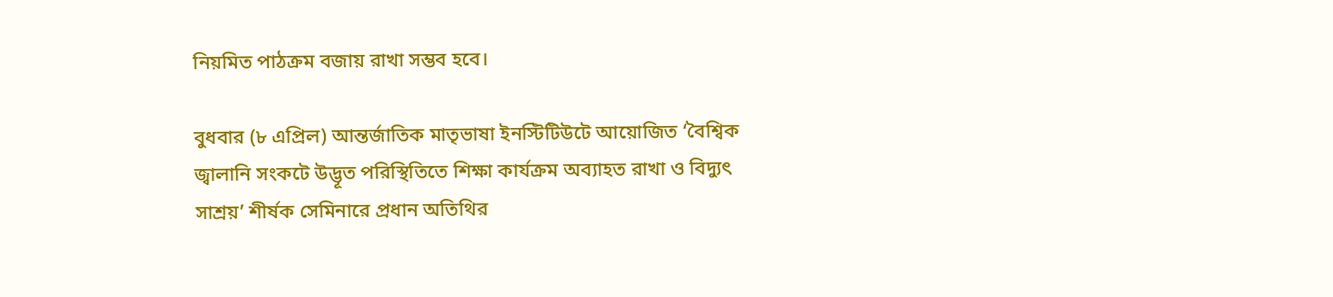নিয়মিত পাঠক্রম বজায় রাখা সম্ভব হবে।

বুধবার (৮ এপ্রিল) আন্তর্জাতিক মাতৃভাষা ইনস্টিটিউটে আয়োজিত ‘বৈশ্বিক জ্বালানি সংকটে উদ্ভূত পরিস্থিতিতে শিক্ষা কার্যক্রম অব্যাহত রাখা ও বিদ্যুৎ সাশ্রয়’ শীর্ষক সেমিনারে প্রধান অতিথির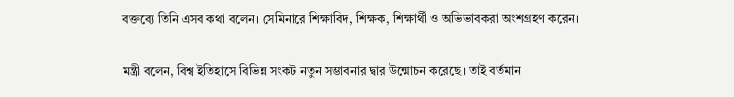বক্তব্যে তিনি এসব কথা বলেন। সেমিনারে শিক্ষাবিদ, শিক্ষক, শিক্ষার্থী ও অভিভাবকরা অংশগ্রহণ করেন।

মন্ত্রী বলেন, বিশ্ব ইতিহাসে বিভিন্ন সংকট নতুন সম্ভাবনার দ্বার উন্মোচন করেছে। তাই বর্তমান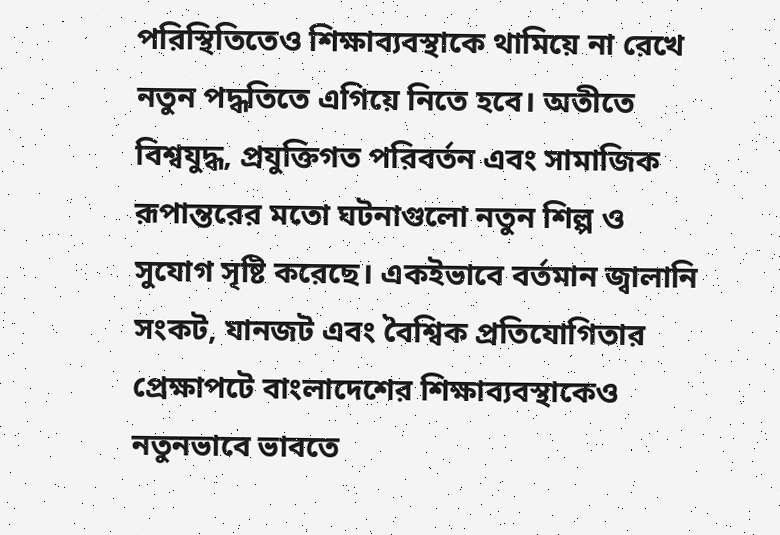পরিস্থিতিতেও শিক্ষাব্যবস্থাকে থামিয়ে না রেখে নতুন পদ্ধতিতে এগিয়ে নিতে হবে। অতীতে বিশ্বযুদ্ধ, প্রযুক্তিগত পরিবর্তন এবং সামাজিক রূপান্তরের মতো ঘটনাগুলো নতুন শিল্প ও সুযোগ সৃষ্টি করেছে। একইভাবে বর্তমান জ্বালানি সংকট, যানজট এবং বৈশ্বিক প্রতিযোগিতার প্রেক্ষাপটে বাংলাদেশের শিক্ষাব্যবস্থাকেও নতুনভাবে ভাবতে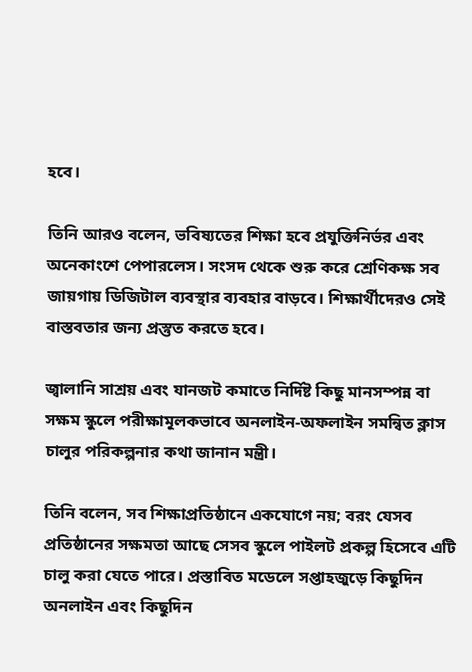হবে।

তিনি আরও বলেন, ভবিষ্যতের শিক্ষা হবে প্রযুক্তিনির্ভর এবং অনেকাংশে পেপারলেস। সংসদ থেকে শুরু করে শ্রেণিকক্ষ সব জায়গায় ডিজিটাল ব্যবস্থার ব্যবহার বাড়বে। শিক্ষার্থীদেরও সেই বাস্তবতার জন্য প্রস্তুত করতে হবে।

জ্বালানি সাশ্রয় এবং যানজট কমাতে নির্দিষ্ট কিছু মানসম্পন্ন বা সক্ষম স্কুলে পরীক্ষামূলকভাবে অনলাইন-অফলাইন সমন্বিত ক্লাস চালুর পরিকল্পনার কথা জানান মন্ত্রী।

তিনি বলেন, সব শিক্ষাপ্রতিষ্ঠানে একযোগে নয়; বরং যেসব প্রতিষ্ঠানের সক্ষমতা আছে সেসব স্কুলে পাইলট প্রকল্প হিসেবে এটি চালু করা যেতে পারে। প্রস্তাবিত মডেলে সপ্তাহজুড়ে কিছুদিন অনলাইন এবং কিছুদিন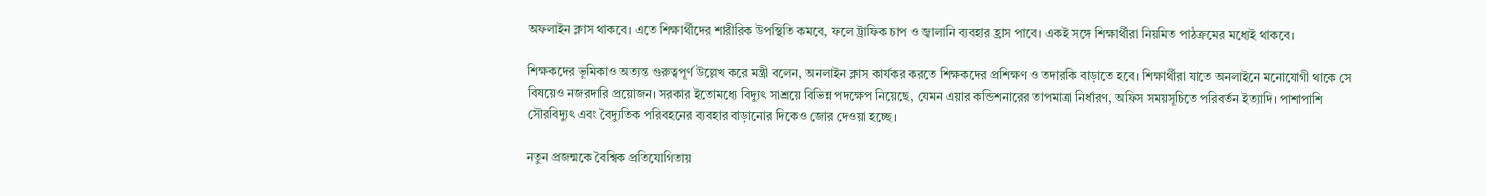অফলাইন ক্লাস থাকবে। এতে শিক্ষার্থীদের শারীরিক উপস্থিতি কমবে, ফলে ট্রাফিক চাপ ও জ্বালানি ব্যবহার হ্রাস পাবে। একই সঙ্গে শিক্ষার্থীরা নিয়মিত পাঠক্রমের মধ্যেই থাকবে।

শিক্ষকদের ভূমিকাও অত্যন্ত গুরুত্বপূর্ণ উল্লেখ করে মন্ত্রী বলেন, অনলাইন ক্লাস কার্যকর করতে শিক্ষকদের প্রশিক্ষণ ও তদারকি বাড়াতে হবে। শিক্ষার্থীরা যাতে অনলাইনে মনোযোগী থাকে সে বিষয়েও নজরদারি প্রয়োজন। সরকার ইতোমধ্যে বিদ্যুৎ সাশ্রয়ে বিভিন্ন পদক্ষেপ নিয়েছে, যেমন এয়ার কন্ডিশনারের তাপমাত্রা নির্ধারণ, অফিস সময়সূচিতে পরিবর্তন ইত্যাদি। পাশাপাশি সৌরবিদ্যুৎ এবং বৈদ্যুতিক পরিবহনের ব্যবহার বাড়ানোর দিকেও জোর দেওয়া হচ্ছে।

নতুন প্রজন্মকে বৈশ্বিক প্রতিযোগিতায়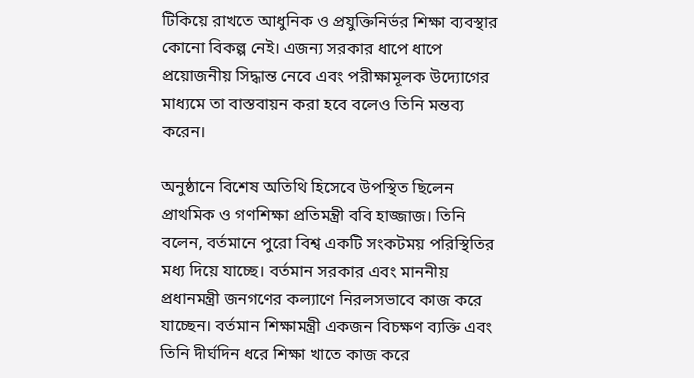টিকিয়ে রাখতে আধুনিক ও প্রযুক্তিনির্ভর শিক্ষা ব্যবস্থার কোনো বিকল্প নেই। এজন্য সরকার ধাপে ধাপে প্রয়োজনীয় সিদ্ধান্ত নেবে এবং পরীক্ষামূলক উদ্যোগের মাধ্যমে তা বাস্তবায়ন করা হবে বলেও তিনি মন্তব্য করেন।

অনুষ্ঠানে বিশেষ অতিথি হিসেবে উপস্থিত ছিলেন প্রাথমিক ও গণশিক্ষা প্রতিমন্ত্রী ববি হাজ্জাজ। তিনি বলেন, বর্তমানে পুরো বিশ্ব একটি সংকটময় পরিস্থিতির মধ্য দিয়ে যাচ্ছে। বর্তমান সরকার এবং মাননীয় প্রধানমন্ত্রী জনগণের কল্যাণে নিরলসভাবে কাজ করে যাচ্ছেন। বর্তমান শিক্ষামন্ত্রী একজন বিচক্ষণ ব্যক্তি এবং তিনি দীর্ঘদিন ধরে শিক্ষা খাতে কাজ করে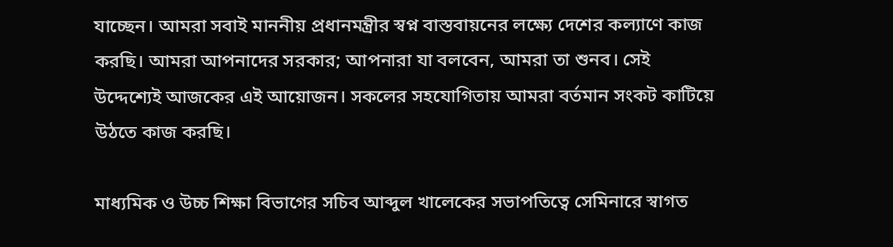যাচ্ছেন। আমরা সবাই মাননীয় প্রধানমন্ত্রীর স্বপ্ন বাস্তবায়নের লক্ষ্যে দেশের কল্যাণে কাজ করছি। আমরা আপনাদের সরকার; আপনারা যা বলবেন, আমরা তা শুনব। সেই উদ্দেশ্যেই আজকের এই আয়োজন। সকলের সহযোগিতায় আমরা বর্তমান সংকট কাটিয়ে উঠতে কাজ করছি।

মাধ্যমিক ও উচ্চ শিক্ষা বিভাগের সচিব আব্দুল খালেকের সভাপতিত্বে সেমিনারে স্বাগত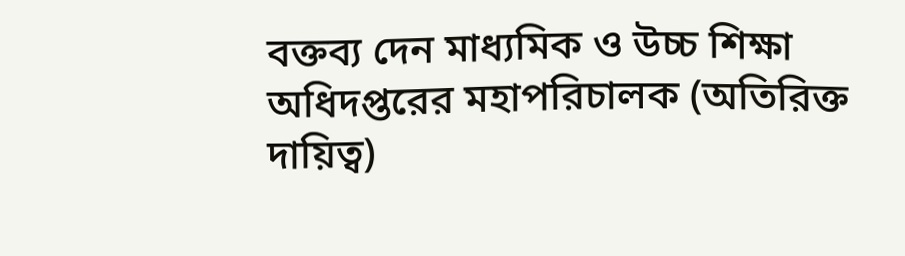বক্তব্য দেন মাধ্যমিক ও উচ্চ শিক্ষা অধিদপ্তরের মহাপরিচালক (অতিরিক্ত দায়িত্ব)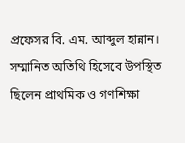প্রফেসর বি. এম. আব্দুল হান্নান। সম্মানিত অতিথি হিসেবে উপস্থিত ছিলেন প্রাথমিক ও গণশিক্ষা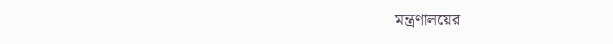মন্ত্রণালয়ের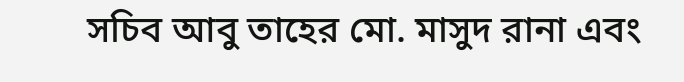সচিব আবু তাহের মো. মাসুদ রানা এবং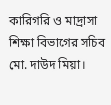কারিগরি ও মাদ্রাসা শিক্ষা বিভাগের সচিব মো. দাউদ মিয়া।